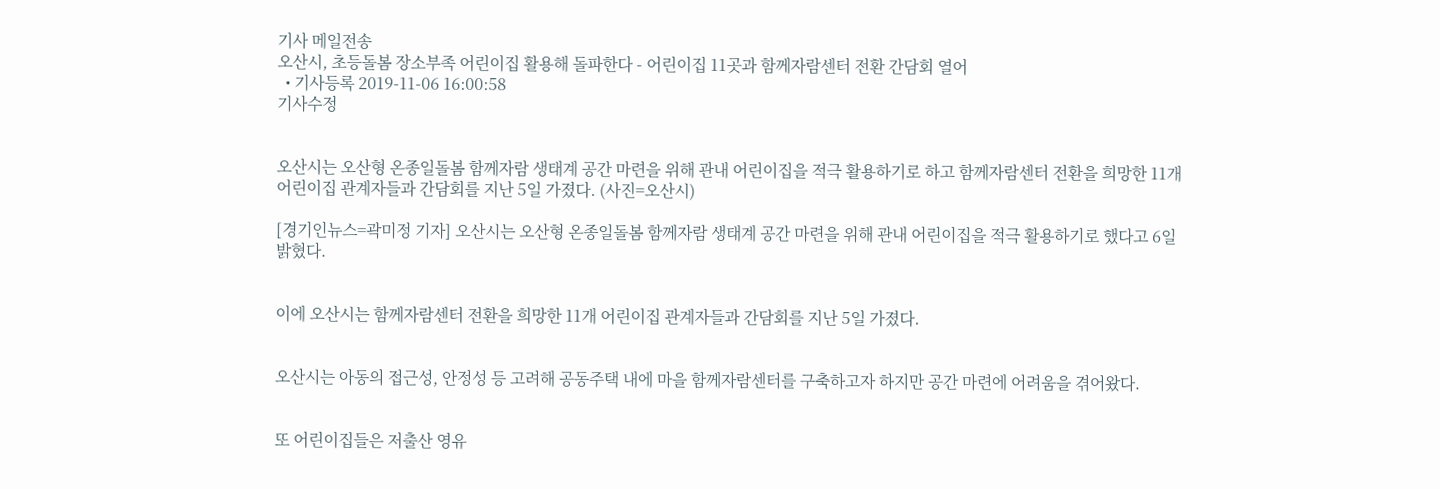기사 메일전송
오산시, 초등돌봄 장소부족 어린이집 활용해 돌파한다 - 어린이집 11곳과 함께자람센터 전환 간담회 열어
  • 기사등록 2019-11-06 16:00:58
기사수정


오산시는 오산형 온종일돌봄 함께자람 생태계 공간 마련을 위해 관내 어린이집을 적극 활용하기로 하고 함께자람센터 전환을 희망한 11개 어린이집 관계자들과 간담회를 지난 5일 가졌다. (사진=오산시)

[경기인뉴스=곽미정 기자] 오산시는 오산형 온종일돌봄 함께자람 생태계 공간 마련을 위해 관내 어린이집을 적극 활용하기로 했다고 6일 밝혔다.


이에 오산시는 함께자람센터 전환을 희망한 11개 어린이집 관계자들과 간담회를 지난 5일 가졌다.


오산시는 아동의 접근성, 안정성 등 고려해 공동주택 내에 마을 함께자람센터를 구축하고자 하지만 공간 마련에 어려움을 겪어왔다.


또 어린이집들은 저출산 영유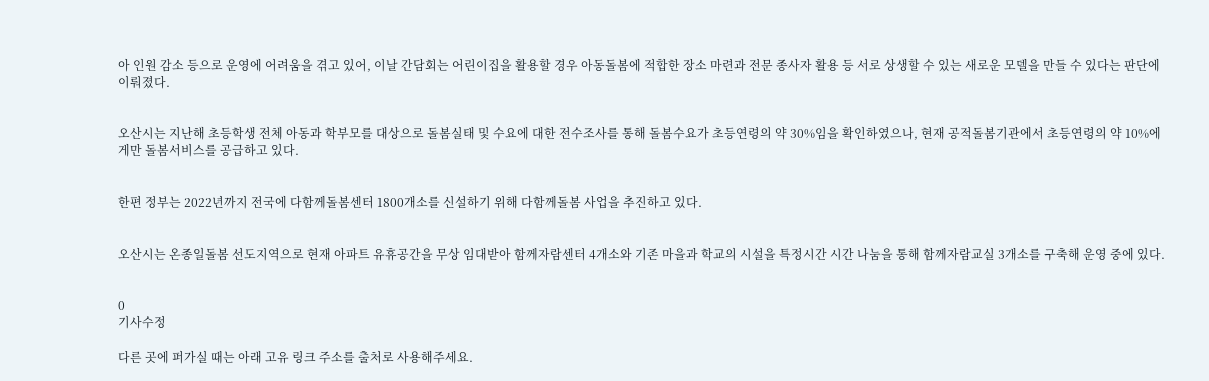아 인원 감소 등으로 운영에 어려움을 겪고 있어, 이날 간담회는 어린이집을 활용할 경우 아동돌봄에 적합한 장소 마련과 전문 종사자 활용 등 서로 상생할 수 있는 새로운 모델을 만들 수 있다는 판단에 이뤄졌다.


오산시는 지난해 초등학생 전체 아동과 학부모를 대상으로 돌봄실태 및 수요에 대한 전수조사를 통해 돌봄수요가 초등연령의 약 30%임을 확인하였으나, 현재 공적돌봄기관에서 초등연령의 약 10%에게만 돌봄서비스를 공급하고 있다.


한편 정부는 2022년까지 전국에 다함께돌봄센터 1800개소를 신설하기 위해 다함께돌봄 사업을 추진하고 있다.


오산시는 온종일돌봄 선도지역으로 현재 아파트 유휴공간을 무상 임대받아 함께자람센터 4개소와 기존 마을과 학교의 시설을 특정시간 시간 나눔을 통해 함께자람교실 3개소를 구축해 운영 중에 있다.


0
기사수정

다른 곳에 퍼가실 때는 아래 고유 링크 주소를 출처로 사용해주세요.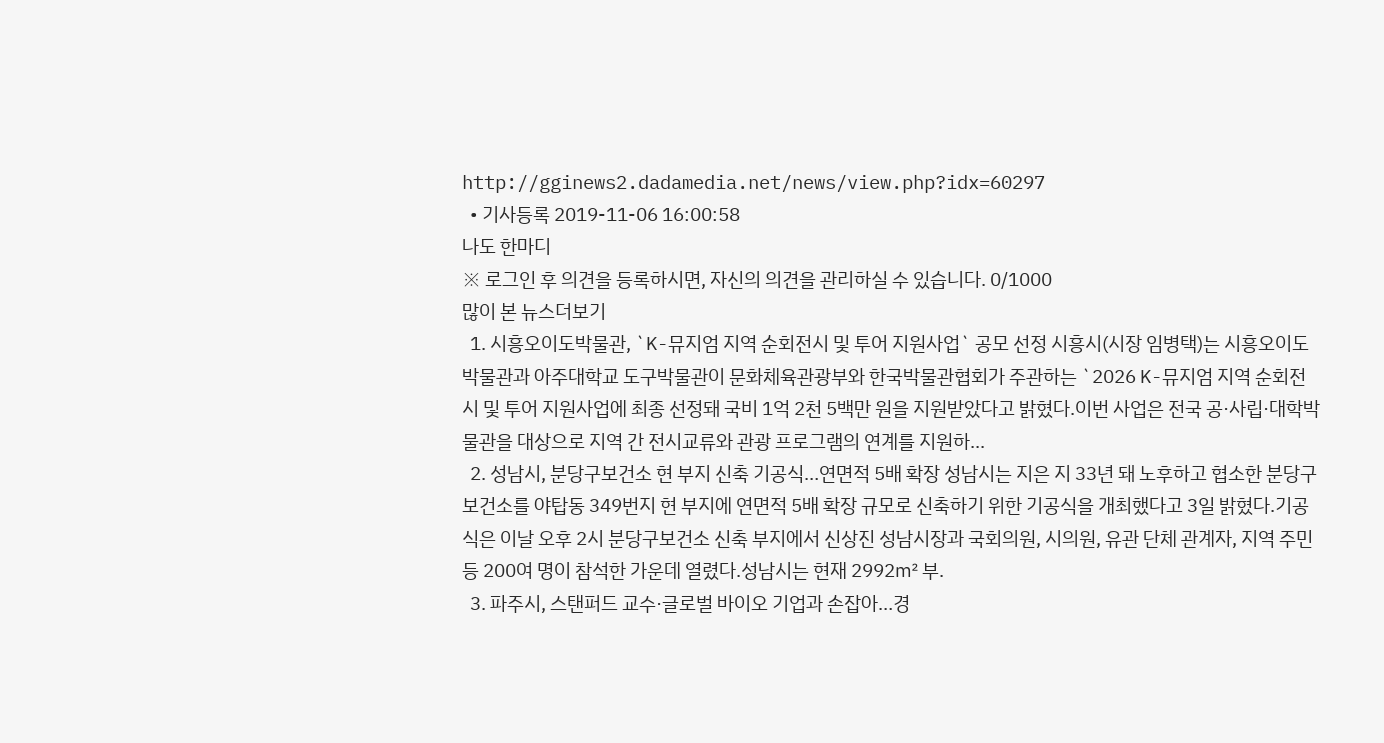http://gginews2.dadamedia.net/news/view.php?idx=60297
  • 기사등록 2019-11-06 16:00:58
나도 한마디
※ 로그인 후 의견을 등록하시면, 자신의 의견을 관리하실 수 있습니다. 0/1000
많이 본 뉴스더보기
  1. 시흥오이도박물관, `K-뮤지엄 지역 순회전시 및 투어 지원사업` 공모 선정 시흥시(시장 임병택)는 시흥오이도박물관과 아주대학교 도구박물관이 문화체육관광부와 한국박물관협회가 주관하는 `2026 K-뮤지엄 지역 순회전시 및 투어 지원사업에 최종 선정돼 국비 1억 2천 5백만 원을 지원받았다고 밝혔다.이번 사업은 전국 공·사립·대학박물관을 대상으로 지역 간 전시교류와 관광 프로그램의 연계를 지원하...
  2. 성남시, 분당구보건소 현 부지 신축 기공식…연면적 5배 확장 성남시는 지은 지 33년 돼 노후하고 협소한 분당구보건소를 야탑동 349번지 현 부지에 연면적 5배 확장 규모로 신축하기 위한 기공식을 개최했다고 3일 밝혔다.기공식은 이날 오후 2시 분당구보건소 신축 부지에서 신상진 성남시장과 국회의원, 시의원, 유관 단체 관계자, 지역 주민 등 200여 명이 참석한 가운데 열렸다.성남시는 현재 2992㎡ 부.
  3. 파주시, 스탠퍼드 교수·글로벌 바이오 기업과 손잡아…경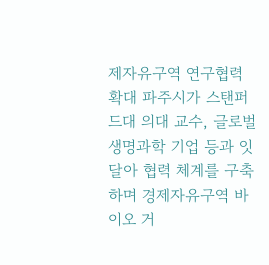제자유구역 연구협력 확대 파주시가 스탠퍼드대 의대 교수, 글로벌 생명과학 기업 등과 잇달아 협력 체계를 구축하며 경제자유구역 바이오 거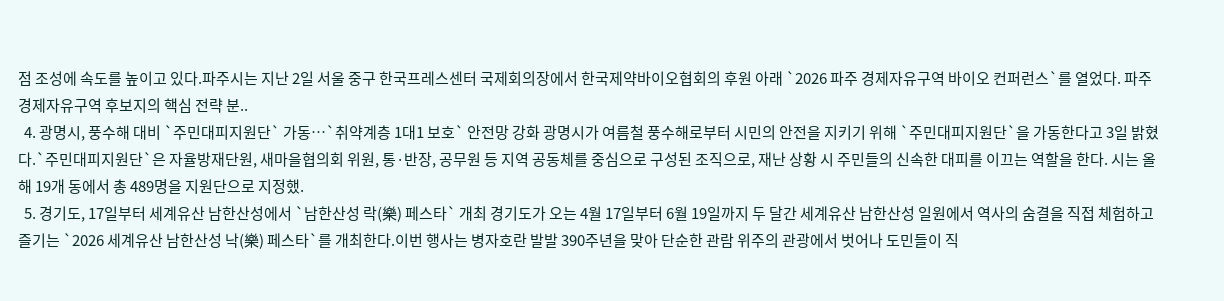점 조성에 속도를 높이고 있다.파주시는 지난 2일 서울 중구 한국프레스센터 국제회의장에서 한국제약바이오협회의 후원 아래 `2026 파주 경제자유구역 바이오 컨퍼런스`를 열었다. 파주 경제자유구역 후보지의 핵심 전략 분..
  4. 광명시, 풍수해 대비 `주민대피지원단` 가동…`취약계층 1대1 보호` 안전망 강화 광명시가 여름철 풍수해로부터 시민의 안전을 지키기 위해 `주민대피지원단`을 가동한다고 3일 밝혔다.`주민대피지원단`은 자율방재단원, 새마을협의회 위원, 통·반장, 공무원 등 지역 공동체를 중심으로 구성된 조직으로, 재난 상황 시 주민들의 신속한 대피를 이끄는 역할을 한다. 시는 올해 19개 동에서 총 489명을 지원단으로 지정했.
  5. 경기도, 17일부터 세계유산 남한산성에서 `남한산성 락(樂) 페스타` 개최 경기도가 오는 4월 17일부터 6월 19일까지 두 달간 세계유산 남한산성 일원에서 역사의 숨결을 직접 체험하고 즐기는 `2026 세계유산 남한산성 낙(樂) 페스타`를 개최한다.이번 행사는 병자호란 발발 390주년을 맞아 단순한 관람 위주의 관광에서 벗어나 도민들이 직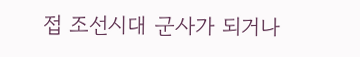접 조선시대 군사가 되거나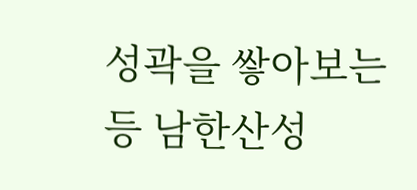성곽을 쌓아보는 등 남한산성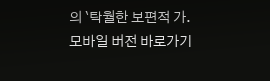의 `탁월한 보편적 가.
모바일 버전 바로가기